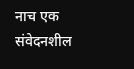नाच एक संवेदनशील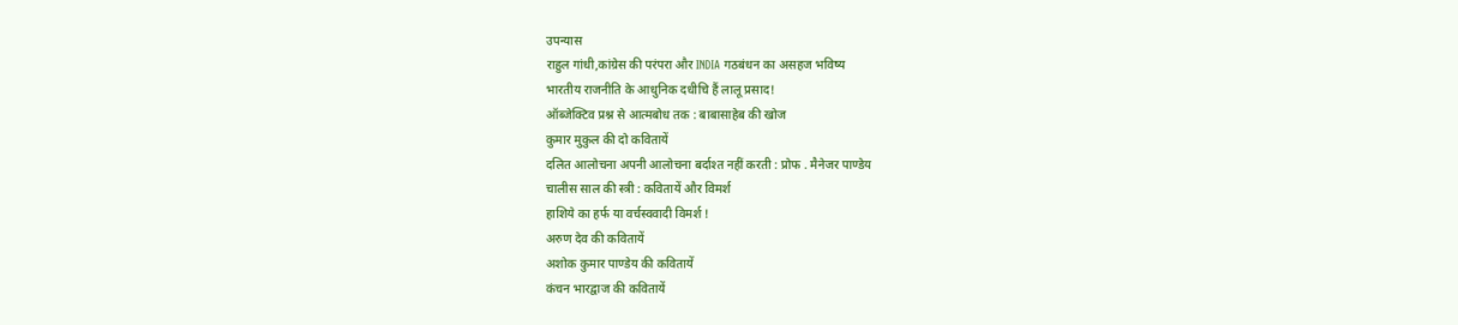उपन्यास
राहुल गांधी,कांग्रेस की परंपरा और INDIA गठबंधन का असहज भविष्य
भारतीय राजनीति के आधुनिक दधीचि हैं लालू प्रसाद!
ऑब्जेक्टिव प्रश्न से आत्मबोध तक : बाबासाहेब की खोज
कुमार मुकुल की दो कवितायें
दलित आलोचना अपनी आलोचना बर्दाश्त नहीं करती : प्रोफ . मैनेजर पाण्डेय
चालीस साल की स्त्री : कवितायें और विमर्श
हाशिये का हर्फ या वर्चस्ववादी विमर्श !
अरुण देव की कवितायें
अशोक कुमार पाण्डेय की कवितायें
कंचन भारद्वाज की कवितायें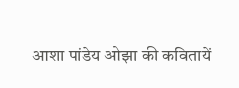आशा पांडेय ओझा की कवितायें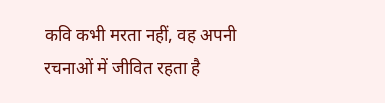कवि कभी मरता नहीं, वह अपनी रचनाओं में जीवित रहता है